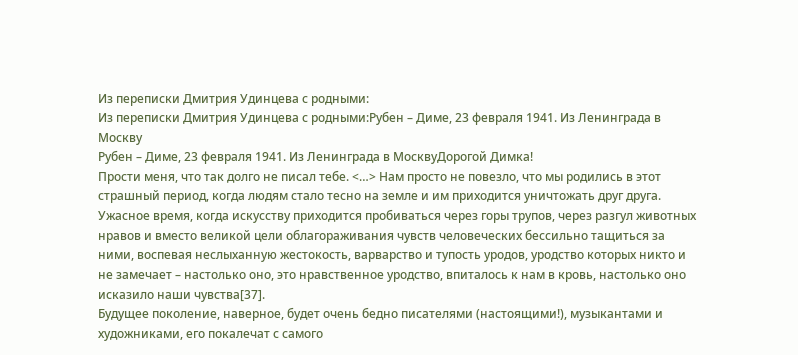Из переписки Дмитрия Удинцева с родными:
Из переписки Дмитрия Удинцева с родными:Рубен – Диме, 23 февраля 1941. Из Ленинграда в Москву
Рубен – Диме, 23 февраля 1941. Из Ленинграда в МосквуДорогой Димка!
Прости меня, что так долго не писал тебе. <…> Нам просто не повезло, что мы родились в этот страшный период, когда людям стало тесно на земле и им приходится уничтожать друг друга. Ужасное время, когда искусству приходится пробиваться через горы трупов, через разгул животных нравов и вместо великой цели облагораживания чувств человеческих бессильно тащиться за ними, воспевая неслыханную жестокость, варварство и тупость уродов, уродство которых никто и не замечает – настолько оно, это нравственное уродство, впиталось к нам в кровь, настолько оно исказило наши чувства[37].
Будущее поколение, наверное, будет очень бедно писателями (настоящими!), музыкантами и художниками, его покалечат с самого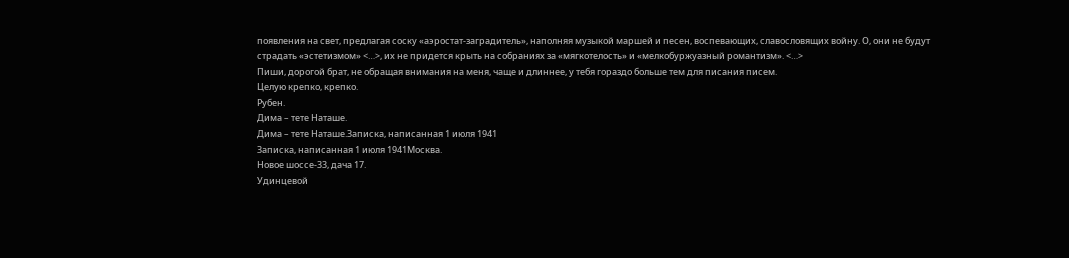появления на свет, предлагая соску «аэростат-заградитель», наполняя музыкой маршей и песен, воспевающих, славословящих войну. О, они не будут страдать «эстетизмом» <…>, их не придется крыть на собраниях за «мягкотелость» и «мелкобуржуазный романтизм». <…>
Пиши, дорогой брат, не обращая внимания на меня, чаще и длиннее, у тебя гораздо больше тем для писания писем.
Целую крепко, крепко.
Рубен.
Дима – тете Наташе.
Дима – тете Наташе.Записка, написанная 1 июля 1941
Записка, написанная 1 июля 1941Москва.
Новое шоссе-33, дача 17.
Удинцевой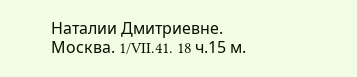Наталии Дмитриевне.
Москва. 1/VII.41. 18 ч.15 м.